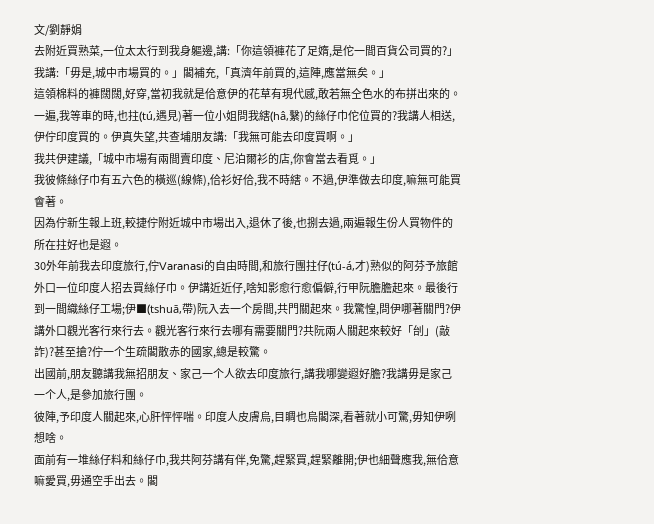文/劉靜娟
去附近買熟菜,一位太太行到我身軀邊,講:「你這領褲花了足媠,是佗一間百貨公司買的?」
我講:「毋是,城中市場買的。」閣補充,「真濟年前買的,這陣,應當無矣。」
這領棉料的褲闊闊,好穿,當初我就是佮意伊的花草有現代感,敢若無仝色水的布拼出來的。
一遍,我等車的時,也拄(tú,遇見)著一位小姐問我縖(hâ,繫)的絲仔巾佗位買的?我講人相送,伊佇印度買的。伊真失望,共查埔朋友講:「我無可能去印度買啊。」
我共伊建議,「城中市場有兩間賣印度、尼泊爾衫的店,你會當去看覓。」
我彼條絲仔巾有五六色的橫巡(線條),佮衫好佮,我不時縖。不過,伊準做去印度,嘛無可能買會著。
因為佇新生報上班,較捷佇附近城中市場出入,退休了後,也捌去過,兩遍報生份人買物件的所在拄好也是遐。
30外年前我去印度旅行,佇Varanasi的自由時間,和旅行團拄仔(tú-á,才)熟似的阿芬予旅館外口一位印度人招去買絲仔巾。伊講近近仔,啥知影愈行愈偏僻,行甲阮膽膽起來。最後行到一間織絲仔工場;伊■(tshuā,帶)阮入去一个房間,共門關起來。我驚惶,問伊哪著關門?伊講外口觀光客行來行去。觀光客行來行去哪有需要關門?共阮兩人關起來較好「刣」(敲詐)?甚至搶?佇一个生疏閣散赤的國家,總是較驚。
出國前,朋友聽講我無招朋友、家己一个人欲去印度旅行,講我哪變遐好膽?我講毋是家己一个人,是參加旅行團。
彼陣,予印度人關起來,心肝怦怦喘。印度人皮膚烏,目睭也烏閣深,看著就小可驚,毋知伊咧想啥。
面前有一堆絲仔料和絲仔巾,我共阿芬講有伴,免驚,趕緊買,趕緊離開;伊也細聲應我,無佮意嘛愛買,毋通空手出去。閣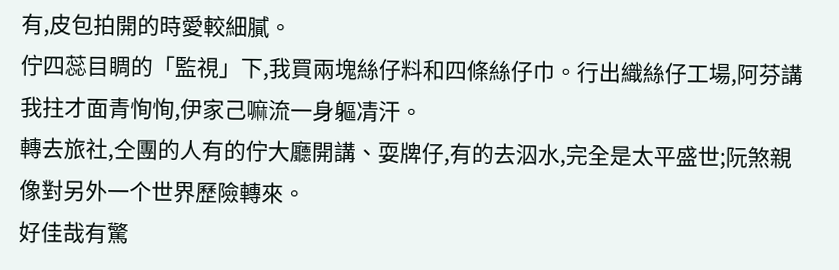有,皮包拍開的時愛較細膩。
佇四蕊目睭的「監視」下,我買兩塊絲仔料和四條絲仔巾。行出織絲仔工場,阿芬講我拄才面青恂恂,伊家己嘛流一身軀凊汗。
轉去旅社,仝團的人有的佇大廳開講、耍牌仔,有的去泅水,完全是太平盛世;阮煞親像對另外一个世界歷險轉來。
好佳哉有驚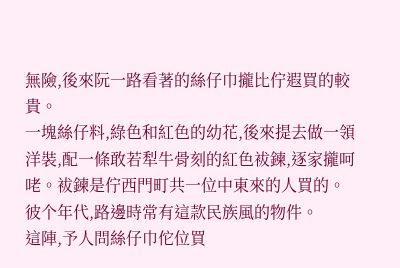無險,後來阮一路看著的絲仔巾攏比佇遐買的較貴。
一塊絲仔料,綠色和紅色的幼花,後來提去做一領洋裝,配一條敢若犁牛骨刻的紅色袚鍊,逐家攏呵咾。袚鍊是佇西門町共一位中東來的人買的。彼个年代,路邊時常有這款民族風的物件。
這陣,予人問絲仔巾佗位買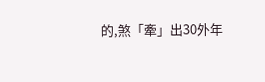的,煞「牽」出30外年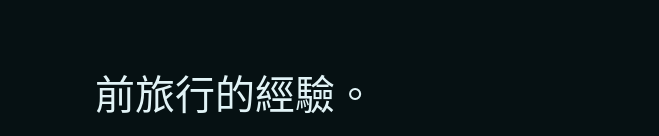前旅行的經驗。